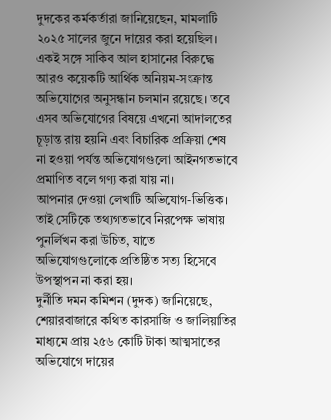দুদকের কর্মকর্তারা জানিয়েছেন, মামলাটি ২০২৫ সালের জুনে দায়ের করা হয়েছিল। একই সঙ্গে সাকিব আল হাসানের বিরুদ্ধে আরও কয়েকটি আর্থিক অনিয়ম-সংক্রান্ত অভিযোগের অনুসন্ধান চলমান রয়েছে। তবে এসব অভিযোগের বিষয়ে এখনো আদালতের চূড়ান্ত রায় হয়নি এবং বিচারিক প্রক্রিয়া শেষ না হওয়া পর্যন্ত অভিযোগগুলো আইনগতভাবে প্রমাণিত বলে গণ্য করা যায় না।
আপনার দেওয়া লেখাটি অভিযোগ-ভিত্তিক। তাই সেটিকে তথ্যগতভাবে নিরপেক্ষ ভাষায় পুনর্লিখন করা উচিত, যাতে অভিযোগগুলোকে প্রতিষ্ঠিত সত্য হিসেবে উপস্থাপন না করা হয়।
দুর্নীতি দমন কমিশন (দুদক) জানিয়েছে, শেয়ারবাজারে কথিত কারসাজি ও জালিয়াতির মাধ্যমে প্রায় ২৫৬ কোটি টাকা আত্মসাতের অভিযোগে দায়ের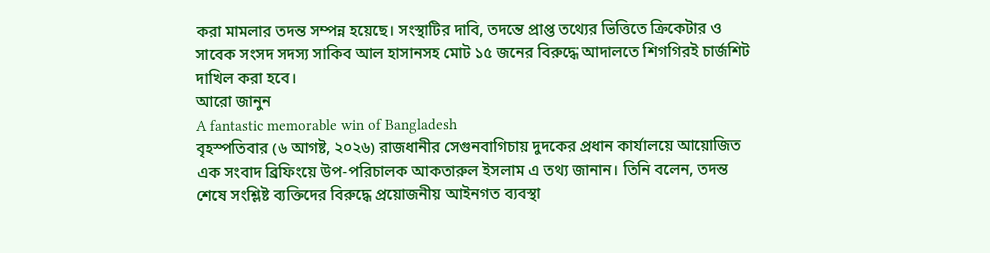করা মামলার তদন্ত সম্পন্ন হয়েছে। সংস্থাটির দাবি, তদন্তে প্রাপ্ত তথ্যের ভিত্তিতে ক্রিকেটার ও সাবেক সংসদ সদস্য সাকিব আল হাসানসহ মোট ১৫ জনের বিরুদ্ধে আদালতে শিগগিরই চার্জশিট দাখিল করা হবে।
আরো জানুন
A fantastic memorable win of Bangladesh
বৃহস্পতিবার (৬ আগষ্ট, ২০২৬) রাজধানীর সেগুনবাগিচায় দুদকের প্রধান কার্যালয়ে আয়োজিত এক সংবাদ ব্রিফিংয়ে উপ-পরিচালক আকতারুল ইসলাম এ তথ্য জানান। তিনি বলেন, তদন্ত শেষে সংশ্লিষ্ট ব্যক্তিদের বিরুদ্ধে প্রয়োজনীয় আইনগত ব্যবস্থা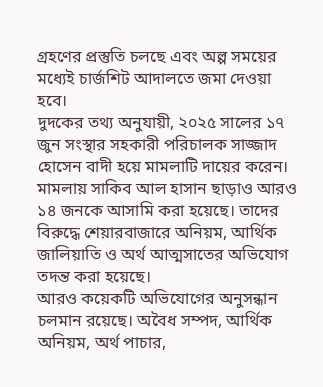গ্রহণের প্রস্তুতি চলছে এবং অল্প সময়ের মধ্যেই চার্জশিট আদালতে জমা দেওয়া হবে।
দুদকের তথ্য অনুযায়ী, ২০২৫ সালের ১৭ জুন সংস্থার সহকারী পরিচালক সাজ্জাদ হোসেন বাদী হয়ে মামলাটি দায়ের করেন। মামলায় সাকিব আল হাসান ছাড়াও আরও ১৪ জনকে আসামি করা হয়েছে। তাদের বিরুদ্ধে শেয়ারবাজারে অনিয়ম, আর্থিক জালিয়াতি ও অর্থ আত্মসাতের অভিযোগ তদন্ত করা হয়েছে।
আরও কয়েকটি অভিযোগের অনুসন্ধান চলমান রয়েছে। অবৈধ সম্পদ, আর্থিক অনিয়ম, অর্থ পাচার,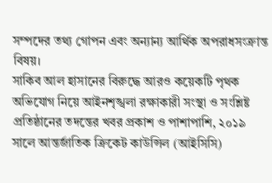সম্পদের তথ্য গোপন এবং অন্যান্য আর্থিক অপরাধসংক্রান্ত বিষয়।
সাকিব আল হাসানের বিরুদ্ধে আরও কয়েকটি পৃথক অভিযোগ নিয়ে আইনশৃঙ্খলা রক্ষাকারী সংস্থা ও সংশ্লিষ্ট প্রতিষ্ঠানের তদন্তের খবর প্রকাশ ও পাশাপাশি, ২০১৯ সালে আন্তর্জাতিক ক্রিকেট কাউন্সিল (আইসিসি)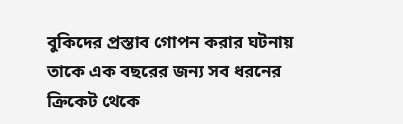বুকিদের প্রস্তাব গোপন করার ঘটনায় তাকে এক বছরের জন্য সব ধরনের ক্রিকেট থেকে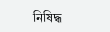নিষিদ্ধ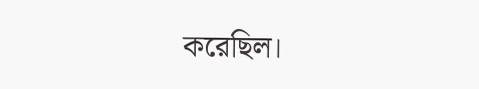করেছিল।